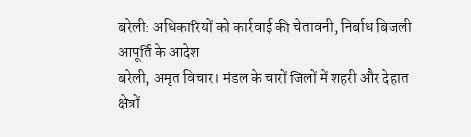बरेली: अधिकारियों को कार्रवाई की चेतावनी, निर्बाध बिजली आपूर्ति के आदेश
बरेली, अमृत विचार। मंडल के चारों जिलों में शहरी और देहात क्षेत्रों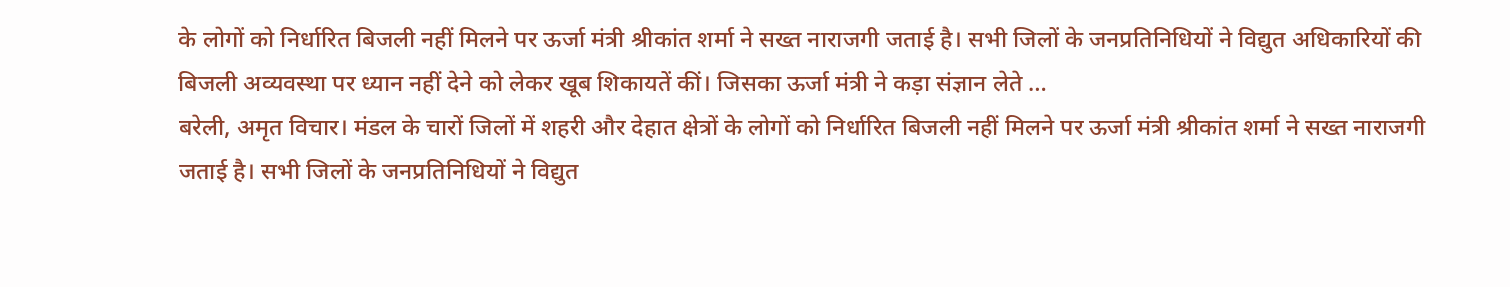के लोगों को निर्धारित बिजली नहीं मिलने पर ऊर्जा मंत्री श्रीकांत शर्मा ने सख्त नाराजगी जताई है। सभी जिलों के जनप्रतिनिधियों ने विद्युत अधिकारियों की बिजली अव्यवस्था पर ध्यान नहीं देने को लेकर खूब शिकायतें कीं। जिसका ऊर्जा मंत्री ने कड़ा संज्ञान लेते …
बरेली, अमृत विचार। मंडल के चारों जिलों में शहरी और देहात क्षेत्रों के लोगों को निर्धारित बिजली नहीं मिलने पर ऊर्जा मंत्री श्रीकांत शर्मा ने सख्त नाराजगी जताई है। सभी जिलों के जनप्रतिनिधियों ने विद्युत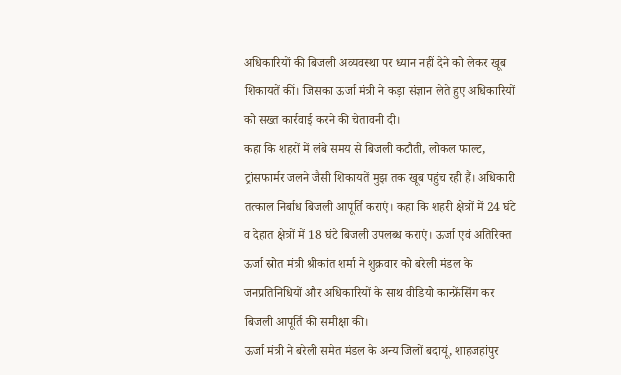अधिकारियों की बिजली अव्यवस्था पर ध्यान नहीं देने को लेकर खूब शिकायतें कीं। जिसका ऊर्जा मंत्री ने कड़ा संज्ञान लेते हुए अधिकारियों को सख्त कार्रवाई करने की चेतावनी दी।
कहा कि शहरों में लंबे समय से बिजली कटौती, लोकल फाल्ट, ट्रांसफार्मर जलने जैसी शिकायतें मुझ तक खूब पहुंच रही हैं। अधिकारी तत्काल निर्बाध बिजली आपूर्ति कराएं। कहा कि शहरी क्षेत्रों में 24 घंटे व देहात क्षेत्रों में 18 घंटे बिजली उपलब्ध कराएं। ऊर्जा एवं अतिरिक्त ऊर्जा स्रोत मंत्री श्रीकांत शर्मा ने शुक्रवार को बरेली मंडल के जनप्रतिनिधियों और अधिकारियों के साथ वीडियो कान्फ्रेंसिंग कर बिजली आपूर्ति की समीक्षा की।
ऊर्जा मंत्री ने बरेली समेत मंडल के अन्य जिलों बदायूं, शाहजहांपुर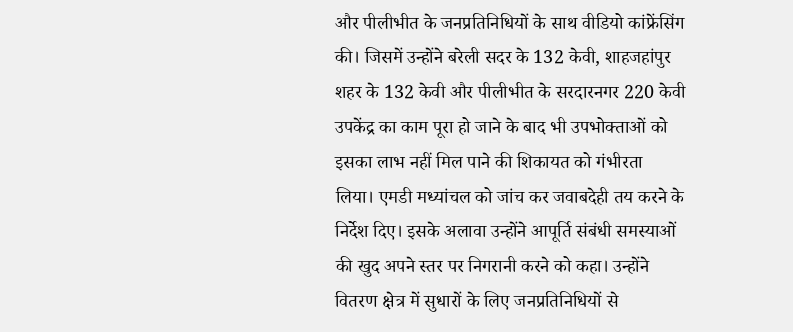और पीलीभीत के जनप्रतिनिधियों के साथ वीडियो कांफ्रेंसिंग की। जिसमें उन्होंने बरेली सदर के 132 केवी, शाहजहांपुर शहर के 132 केवी और पीलीभीत के सरदारनगर 220 केवी उपकेंद्र का काम पूरा हो जाने के बाद भी उपभोक्ताओं को इसका लाभ नहीं मिल पाने की शिकायत को गंभीरता लिया। एमडी मध्यांचल को जांच कर जवाबदेही तय करने के निर्देश दिए। इसके अलावा उन्होंने आपूर्ति संबंधी समस्याओं की खुद अपने स्तर पर निगरानी करने को कहा। उन्होंने वितरण क्षेत्र में सुधारों के लिए जनप्रतिनिधियों से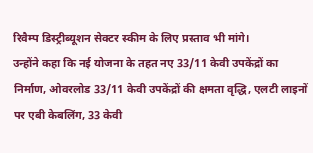रिवैम्प डिस्ट्रीब्यूशन सेक्टर स्कीम के लिए प्रस्ताव भी मांगे।
उन्होंने कहा कि नई योजना के तहत नए 33/11 केवी उपकेंद्रों का निर्माण, ओवरलोड 33/11 केवी उपकेंद्रों की क्षमता वृद्धि, एलटी लाइनों पर एबी केबलिंग, 33 केवी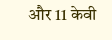और 11 केवी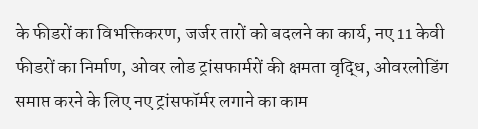के फीडरों का विभक्तिकरण, जर्जर तारों को बदलने का कार्य, नए 11 केवी फीडरों का निर्माण, ओवर लोड ट्रांसफार्मरों की क्षमता वृद्धि, ओवरलोडिंग समाप्त करने के लिए नए ट्रांसफॉर्मर लगाने का काम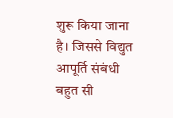शुरू किया जाना है। जिससे विद्युत आपूर्ति संबंधी बहुत सी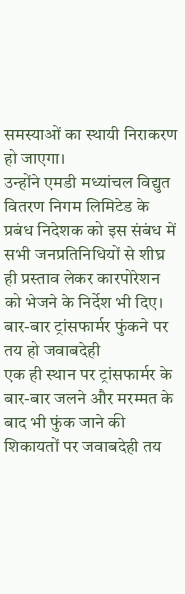समस्याओं का स्थायी निराकरण हो जाएगा।
उन्होंने एमडी मध्यांचल विद्युत वितरण निगम लिमिटेड के प्रबंध निदेशक को इस संबंध में सभी जनप्रतिनिधियों से शीघ्र ही प्रस्ताव लेकर कारपोरेशन को भेजने के निर्देश भी दिए।
बार-बार ट्रांसफार्मर फुंकने पर तय हो जवाबदेही
एक ही स्थान पर ट्रांसफार्मर के बार-बार जलने और मरम्मत के बाद भी फुंक जाने की शिकायतों पर जवाबदेही तय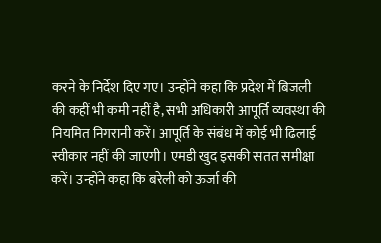करने के निर्देश दिए गए। उन्होंने कहा कि प्रदेश में बिजली की कहीं भी कमी नहीं है, सभी अधिकारी आपूर्ति व्यवस्था की नियमित निगरानी करें। आपूर्ति के संबंध में कोई भी ढिलाई स्वीकार नहीं की जाएगी। एमडी खुद इसकी सतत समीक्षा करें। उन्होंने कहा कि बरेली को ऊर्जा की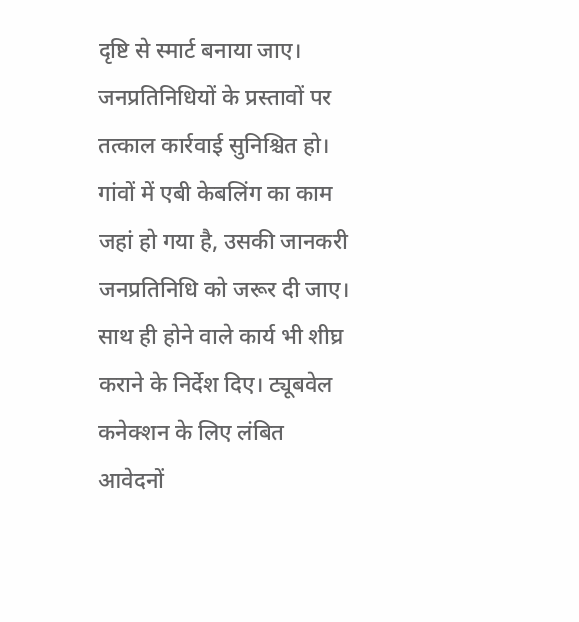दृष्टि से स्मार्ट बनाया जाए। जनप्रतिनिधियों के प्रस्तावों पर तत्काल कार्रवाई सुनिश्चित हो।
गांवों में एबी केबलिंग का काम जहां हो गया है, उसकी जानकरी जनप्रतिनिधि को जरूर दी जाए। साथ ही होने वाले कार्य भी शीघ्र कराने के निर्देश दिए। ट्यूबवेल कनेक्शन के लिए लंबित आवेदनों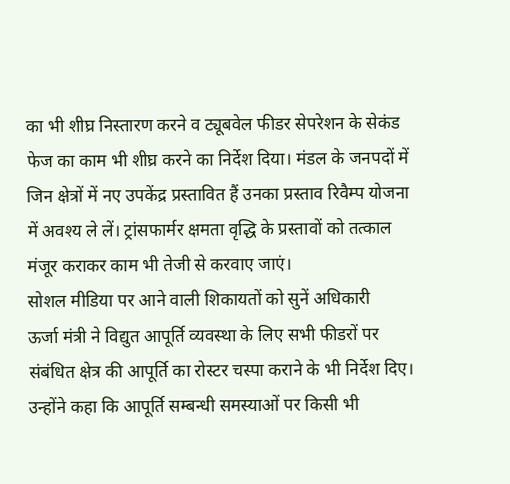का भी शीघ्र निस्तारण करने व ट्यूबवेल फीडर सेपरेशन के सेकंड फेज का काम भी शीघ्र करने का निर्देश दिया। मंडल के जनपदों में जिन क्षेत्रों में नए उपकेंद्र प्रस्तावित हैं उनका प्रस्ताव रिवैम्प योजना में अवश्य ले लें। ट्रांसफार्मर क्षमता वृद्धि के प्रस्तावों को तत्काल मंजूर कराकर काम भी तेजी से करवाए जाएं।
सोशल मीडिया पर आने वाली शिकायतों को सुनें अधिकारी
ऊर्जा मंत्री ने विद्युत आपूर्ति व्यवस्था के लिए सभी फीडरों पर संबंधित क्षेत्र की आपूर्ति का रोस्टर चस्पा कराने के भी निर्देश दिए। उन्होंने कहा कि आपूर्ति सम्बन्धी समस्याओं पर किसी भी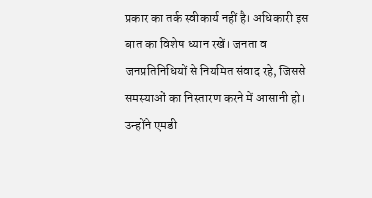प्रकार का तर्क स्वीकार्य नहीं है। अधिकारी इस बात का विशेष ध्यान रखें। जनता व जनप्रतिनिधियों से नियमित संवाद रहे, जिससे समस्याओं का निस्तारण करने में आसानी हो। उन्होंने एमडी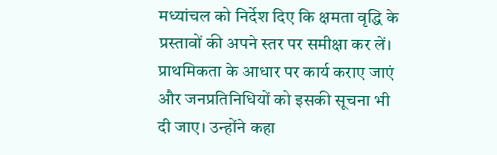मध्यांचल को निर्देश दिए कि क्षमता वृद्धि के प्रस्तावों की अपने स्तर पर समीक्षा कर लें।
प्राथमिकता के आधार पर कार्य कराए जाएं और जनप्रतिनिधियों को इसकी सूचना भी दी जाए। उन्होंने कहा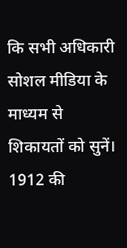कि सभी अधिकारी सोशल मीडिया के माध्यम से शिकायतों को सुनें। 1912 की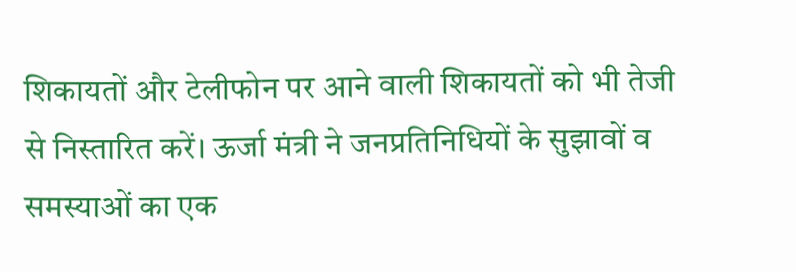शिकायतों और टेलीफोन पर आने वाली शिकायतों को भी तेजी से निस्तारित करें। ऊर्जा मंत्री ने जनप्रतिनिधियों के सुझावों व समस्याओं का एक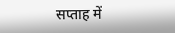सप्ताह में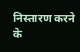निस्तारण करने के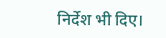निर्देश भी दिए।